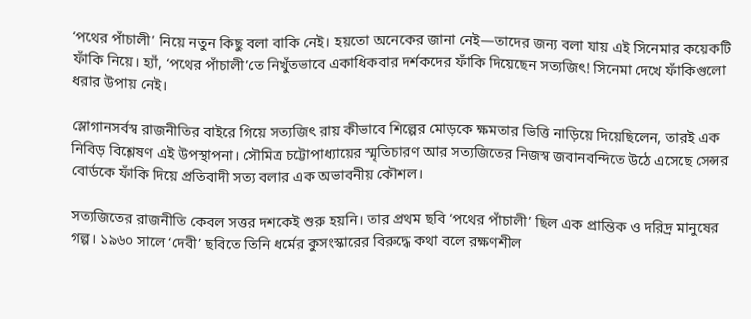‘পথের পাঁচালী’ নিয়ে নতুন কিছু বলা বাকি নেই। হয়তো অনেকের জানা নেই—তাদের জন্য বলা যায় এই সিনেমার কয়েকটি ফাঁকি নিয়ে। হ্যাঁ, ‘পথের পাঁচালী’তে নিখুঁতভাবে একাধিকবার দর্শকদের ফাঁকি দিয়েছেন সত্যজিৎ! সিনেমা দেখে ফাঁকিগুলো ধরার উপায় নেই।

স্লোগানসর্বস্ব রাজনীতির বাইরে গিয়ে সত্যজিৎ রায় কীভাবে শিল্পের মোড়কে ক্ষমতার ভিত্তি নাড়িয়ে দিয়েছিলেন, তারই এক নিবিড় বিশ্লেষণ এই উপস্থাপনা। সৌমিত্র চট্টোপাধ্যায়ের স্মৃতিচারণ আর সত্যজিতের নিজস্ব জবানবন্দিতে উঠে এসেছে সেন্সর বোর্ডকে ফাঁকি দিয়ে প্রতিবাদী সত্য বলার এক অভাবনীয় কৌশল।

সত্যজিতের রাজনীতি কেবল সত্তর দশকেই শুরু হয়নি। তার প্রথম ছবি ‘পথের পাঁচালী’ ছিল এক প্রান্তিক ও দরিদ্র মানুষের গল্প। ১৯৬০ সালে ‘দেবী’ ছবিতে তিনি ধর্মের কুসংস্কারের বিরুদ্ধে কথা বলে রক্ষণশীল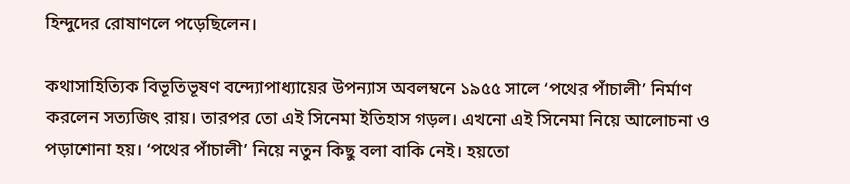হিন্দুদের রোষাণলে পড়েছিলেন।

কথাসাহিত্যিক বিভূতিভূষণ বন্দ্যোপাধ্যায়ের উপন্যাস অবলম্বনে ১৯৫৫ সালে ‘পথের পাঁচালী’ নির্মাণ করলেন সত্যজিৎ রায়। তারপর তো এই সিনেমা ইতিহাস গড়ল। এখনো এই সিনেমা নিয়ে আলোচনা ও পড়াশোনা হয়। ‘পথের পাঁচালী’ নিয়ে নতুন কিছু বলা বাকি নেই। হয়তো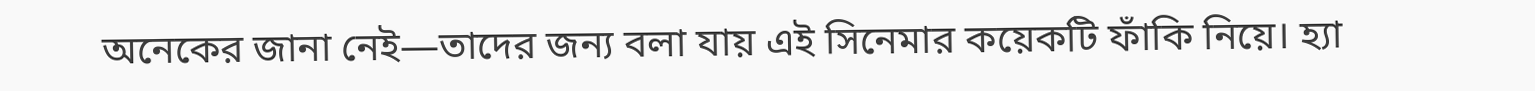অনেকের জানা নেই—তাদের জন্য বলা যায় এই সিনেমার কয়েকটি ফাঁকি নিয়ে। হ্যা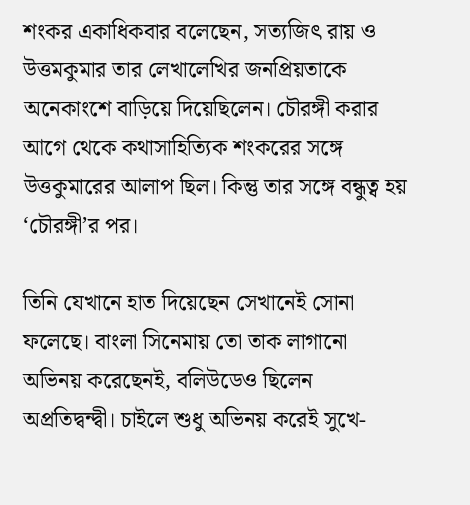শংকর একাধিকবার বলেছেন, সত্যজিৎ রায় ও উত্তমকুমার তার লেখালেখির জনপ্রিয়তাকে অনেকাংশে বাড়িয়ে দিয়েছিলেন। চৌরঙ্গী করার আগে থেকে কথাসাহিত্যিক শংকরের সঙ্গে উত্তকুমারের আলাপ ছিল। কিন্তু তার সঙ্গে বন্ধুত্ব হয় ‘চৌরঙ্গী’র পর।

তিনি যেখানে হাত দিয়েছেন সেখানেই সোনা ফলেছে। বাংলা সিনেমায় তো তাক লাগানো অভিনয় করেছেনই, বলিউডেও ছিলেন অপ্রতিদ্বন্দ্বী। চাইলে শুধু অভিনয় করেই সুখে-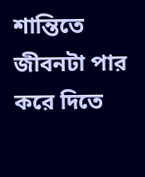শান্তিতে জীবনটা পার করে দিতে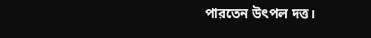পারতেন উৎপল দত্ত।